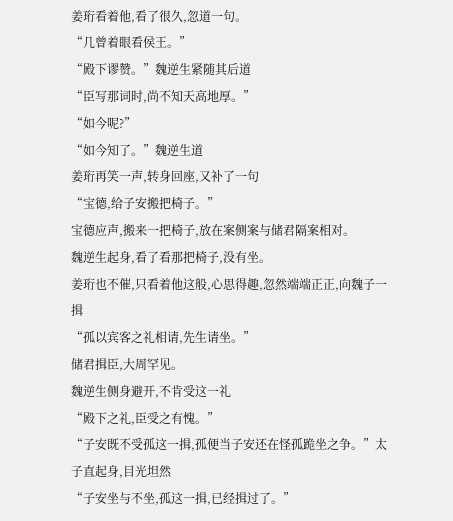姜珩看着他,看了很久,忽道一句。
“几曾着眼看侯王。”
“殿下谬赞。”魏逆生紧随其后道
“臣写那词时,尚不知天高地厚。”
“如今呢?”
“如今知了。”魏逆生道
姜珩再笑一声,转身回座,又补了一句
“宝德,给子安搬把椅子。”
宝德应声,搬来一把椅子,放在案侧案与储君隔案相对。
魏逆生起身,看了看那把椅子,没有坐。
姜珩也不催,只看着他这般,心思得趣,忽然端端正正,向魏子一揖
“孤以宾客之礼相请,先生请坐。”
储君揖臣,大周罕见。
魏逆生侧身避开,不肯受这一礼
“殿下之礼,臣受之有愧。”
“子安既不受孤这一揖,孤便当子安还在怪孤跪坐之争。”太子直起身,目光坦然
“子安坐与不坐,孤这一揖,已经揖过了。”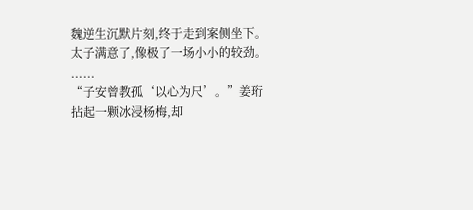魏逆生沉默片刻,终于走到案侧坐下。
太子满意了,像极了一场小小的较劲。
......
“子安曾教孤‘以心为尺’。”姜珩拈起一颗冰浸杨梅,却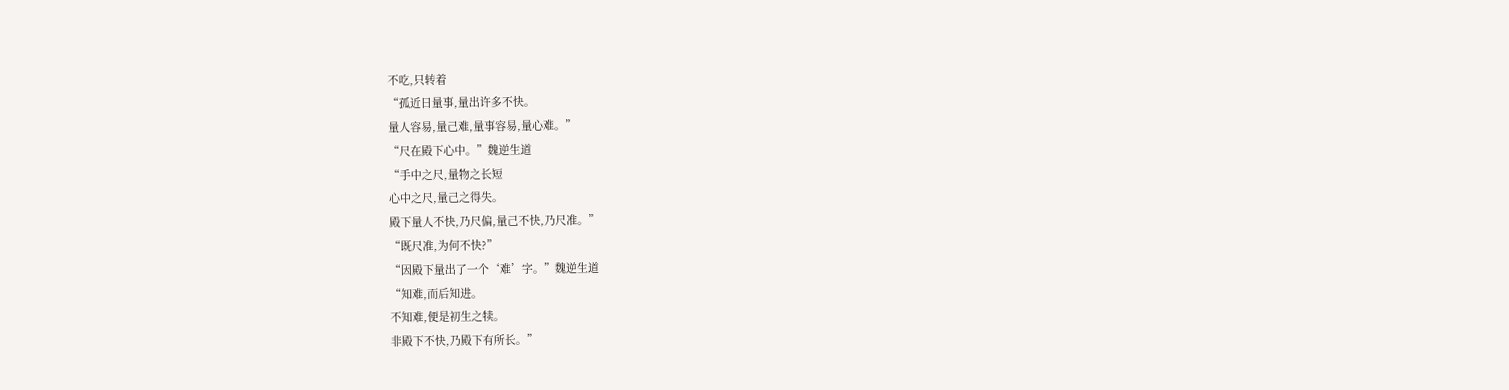不吃,只转着
“孤近日量事,量出许多不快。
量人容易,量己难,量事容易,量心难。”
“尺在殿下心中。”魏逆生道
“手中之尺,量物之长短
心中之尺,量己之得失。
殿下量人不快,乃尺偏,量己不快,乃尺准。”
“既尺准,为何不快?”
“因殿下量出了一个‘难’字。”魏逆生道
“知难,而后知进。
不知难,便是初生之犊。
非殿下不快,乃殿下有所长。”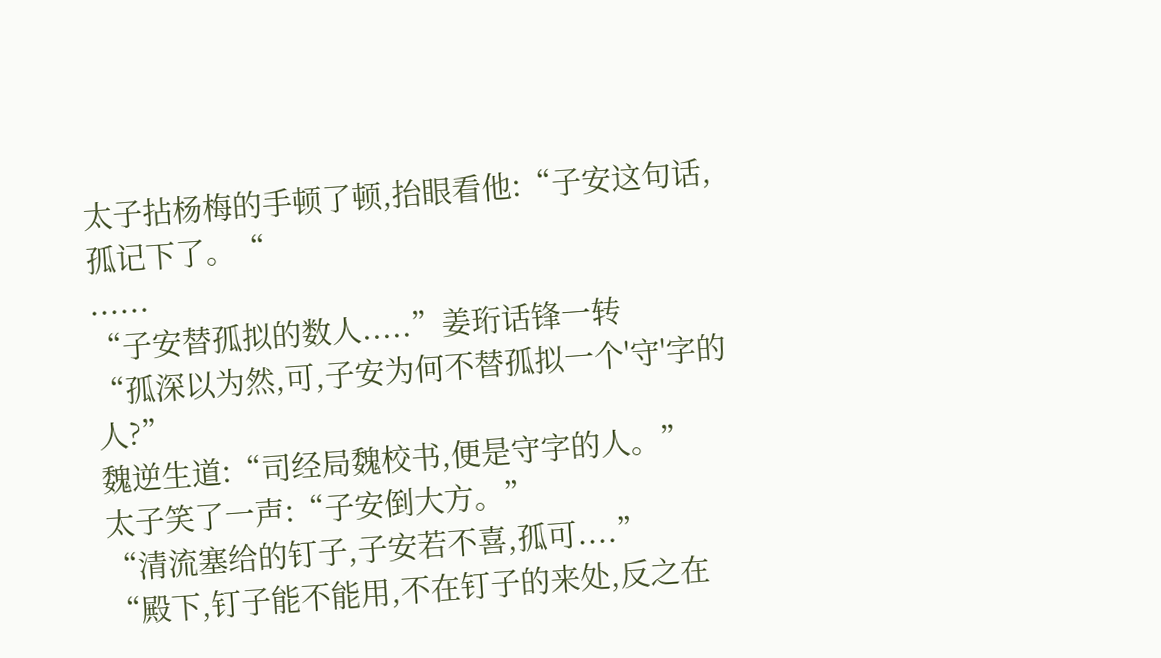太子拈杨梅的手顿了顿,抬眼看他:“子安这句话,孤记下了。“
......
“子安替孤拟的数人.....”姜珩话锋一转
“孤深以为然,可,子安为何不替孤拟一个'守'字的人?”
魏逆生道:“司经局魏校书,便是守字的人。”
太子笑了一声:“子安倒大方。”
“清流塞给的钉子,子安若不喜,孤可....”
“殿下,钉子能不能用,不在钉子的来处,反之在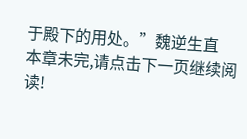于殿下的用处。”魏逆生直
本章未完,请点击下一页继续阅读!